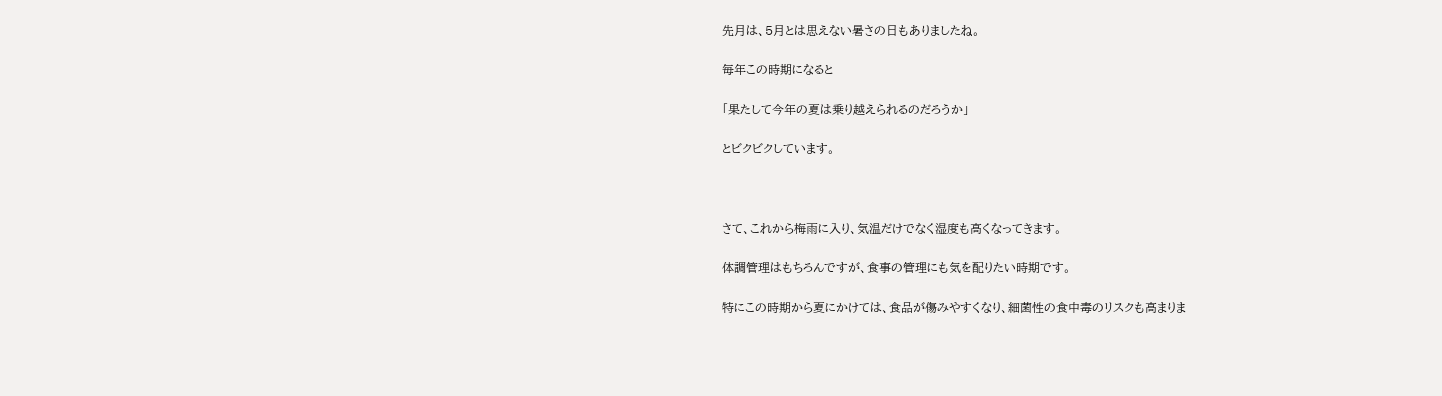先月は、5月とは思えない暑さの日もありましたね。

毎年この時期になると

「果たして今年の夏は乗り越えられるのだろうか」

とビクビクしています。



さて、これから梅雨に入り、気温だけでなく湿度も高くなってきます。

体調管理はもちろんですが、食事の管理にも気を配りたい時期です。

特にこの時期から夏にかけては、食品が傷みやすくなり、細菌性の食中毒のリスクも高まりま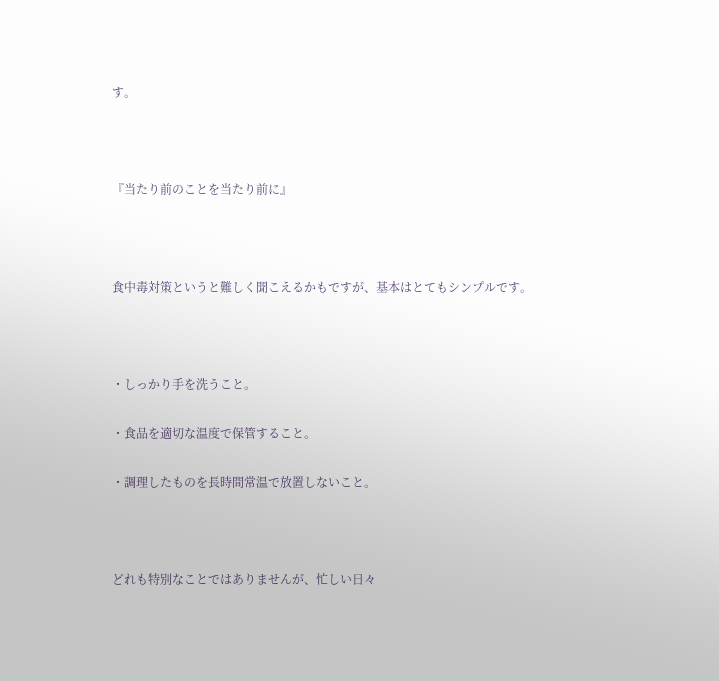す。



『当たり前のことを当たり前に』



食中毒対策というと難しく聞こえるかもですが、基本はとてもシンプルです。



・しっかり手を洗うこと。

・食品を適切な温度で保管すること。

・調理したものを長時間常温で放置しないこと。



どれも特別なことではありませんが、忙しい日々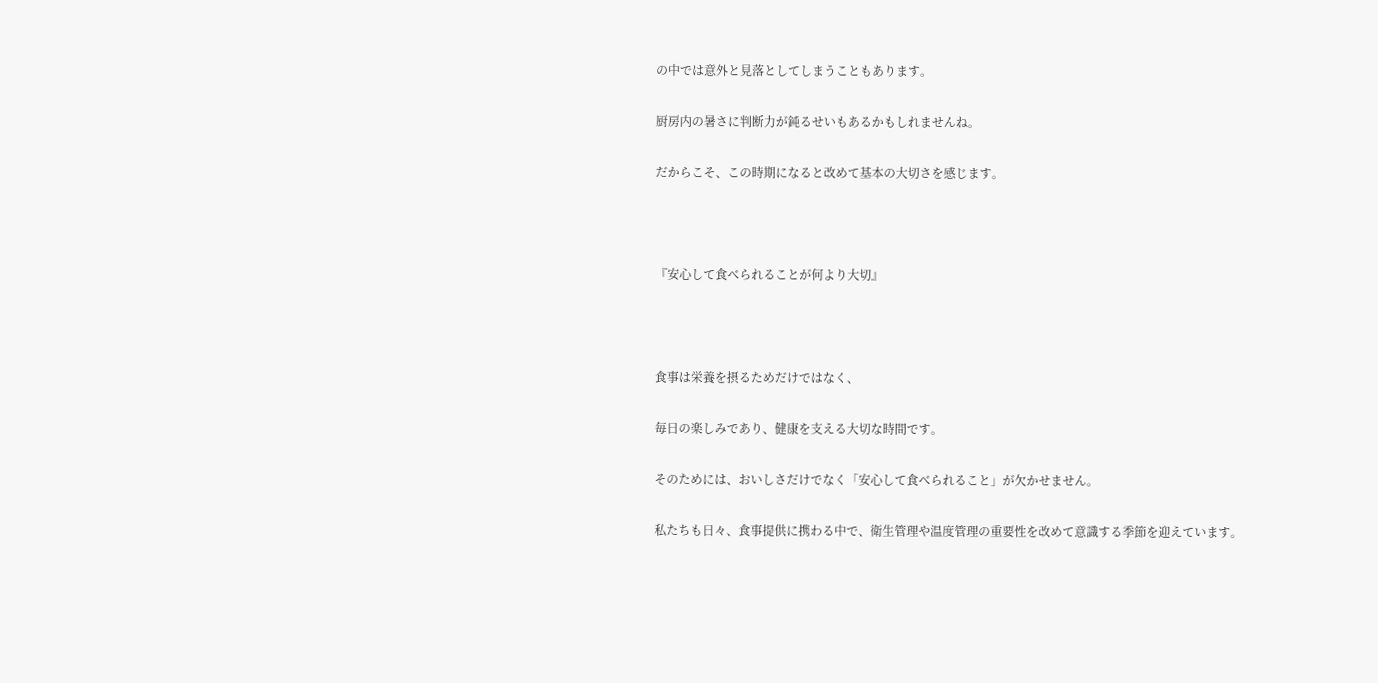の中では意外と見落としてしまうこともあります。

厨房内の暑さに判断力が鈍るせいもあるかもしれませんね。

だからこそ、この時期になると改めて基本の大切さを感じます。



『安心して食べられることが何より大切』



食事は栄養を摂るためだけではなく、

毎日の楽しみであり、健康を支える大切な時間です。

そのためには、おいしさだけでなく「安心して食べられること」が欠かせません。

私たちも日々、食事提供に携わる中で、衛生管理や温度管理の重要性を改めて意識する季節を迎えています。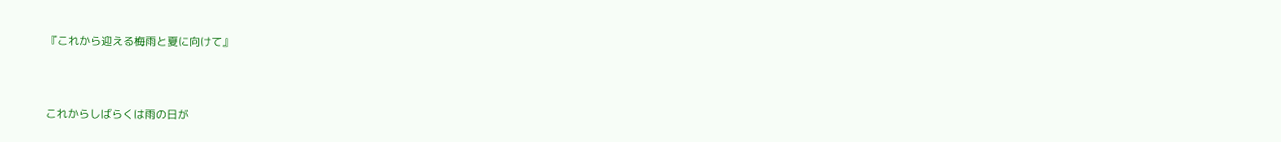『これから迎える梅雨と夏に向けて』



これからしばらくは雨の日が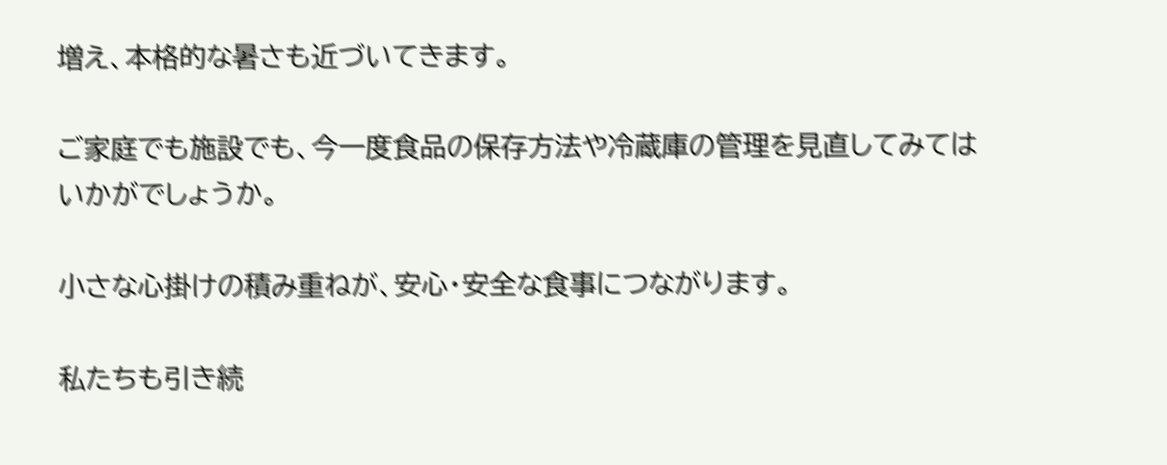増え、本格的な暑さも近づいてきます。

ご家庭でも施設でも、今一度食品の保存方法や冷蔵庫の管理を見直してみてはいかがでしょうか。

小さな心掛けの積み重ねが、安心・安全な食事につながります。

私たちも引き続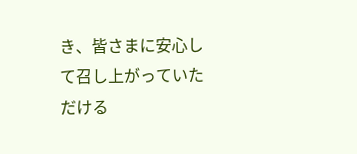き、皆さまに安心して召し上がっていただける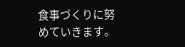食事づくりに努めていきます。